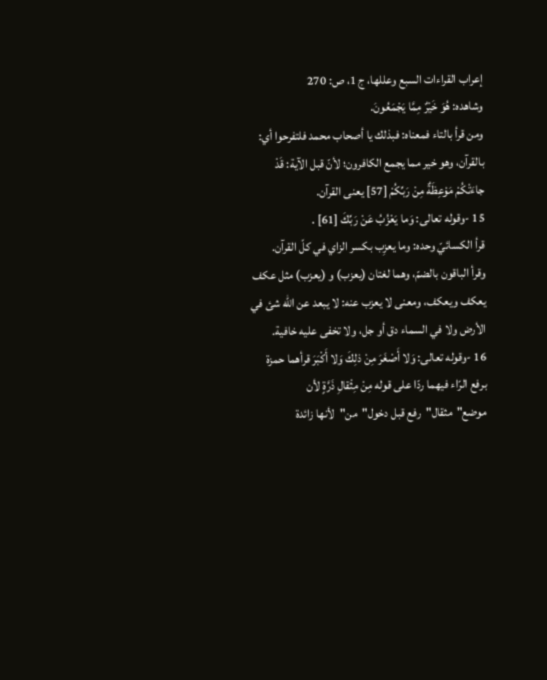إعراب القراءات السبع وعللها، ج 1، ص: 270
وشاهده: هُوَ خَيْرٌ مِمَّا يَجْمَعُونَ.
ومن قرأ بالتاء فمعناه: فبذلك يا أصحاب محمد فلتفرحوا أي: بالقرآن، وهو خير مما يجمع الكافرون؛ لأنّ قبل الآية: قَدْ جاءَتْكُمْ مَوْعِظَةٌ مِنْ رَبِّكُمْ [57] يعنى القرآن.
15 -وقوله تعالى: وَما يَعْزُبُ عَنْ رَبِّكَ [61] .
قرأ الكسائيّ وحده: وما يعزِب بكسر الزاي في كلّ القرآن.
وقرأ الباقون بالضمّ، وهما لغتان (يعزب) و (يعزب) مثل عكف يعكف ويعكف، ومعنى لا يعزب عنه: لا يبعد عن اللّه شئ في الأرض ولا في السماء دق أو جل، ولا تخفى عليه خافية.
16 -وقوله تعالى: وَلا أَصْغَرَ مِنْ ذلِكَ وَلا أَكْبَرَ قرأهما حمزة برفع الرّاء فيهما ردّا على قوله مِنْ مِثْقالِ ذَرَّةٍ لأن موضع"مثقال"رفع قبل دخول"من"لأنها زائدة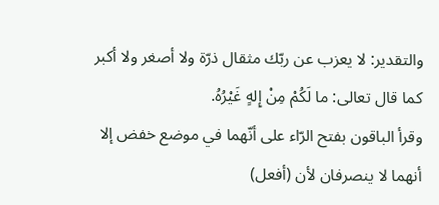والتقدير: لا يعزب عن ربّك مثقال ذرّة ولا أصغر ولا أكبر كما قال تعالى: ما لَكُمْ مِنْ إِلهٍ غَيْرُهُ.
وقرأ الباقون بفتح الرّاء على أنّهما في موضع خفض إلا أنهما لا ينصرفان لأن (أفعل)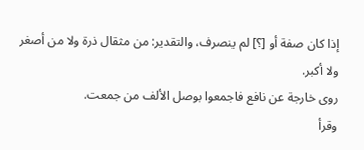إذا كان صفة أو [؟] لم ينصرف، والتقدير: من مثقال ذرة ولا من أصغر ولا أكبر.
روى خارجة عن نافع فاجمعوا بوصل الألف من جمعت.
وقرأ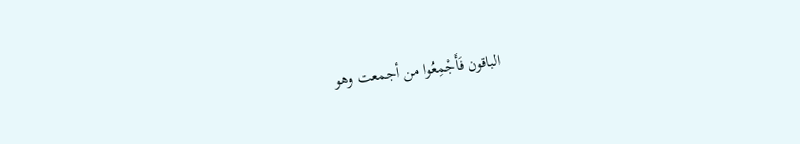الباقون فَأَجْمِعُوا من أجمعت وهو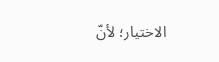الاختيار؛ لأنّ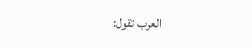العرب تقول: